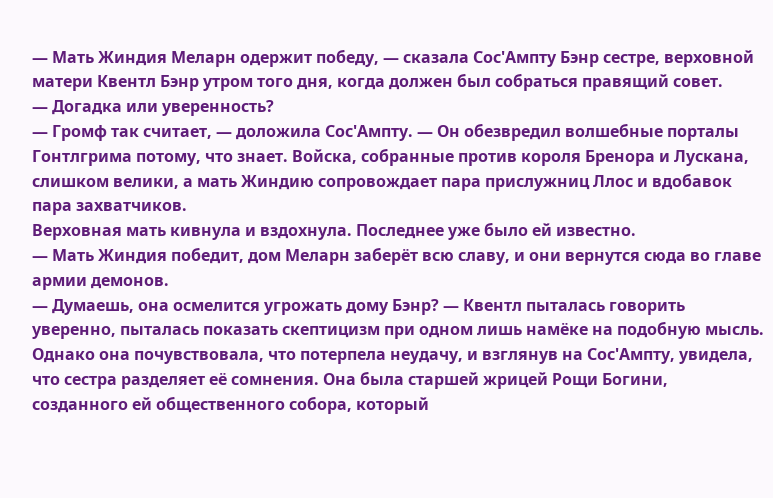— Мать Жиндия Меларн одержит победу, — сказала Сос'Ампту Бэнр сестре, верховной матери Квентл Бэнр утром того дня, когда должен был собраться правящий совет.
— Догадка или уверенность?
— Громф так считает, — доложила Сос'Ампту. — Он обезвредил волшебные порталы Гонтлгрима потому, что знает. Войска, собранные против короля Бренора и Лускана, слишком велики, а мать Жиндию сопровождает пара прислужниц Ллос и вдобавок пара захватчиков.
Верховная мать кивнула и вздохнула. Последнее уже было ей известно.
— Мать Жиндия победит, дом Меларн заберёт всю славу, и они вернутся сюда во главе армии демонов.
— Думаешь, она осмелится угрожать дому Бэнр? — Квентл пыталась говорить уверенно, пыталась показать скептицизм при одном лишь намёке на подобную мысль. Однако она почувствовала, что потерпела неудачу, и взглянув на Сос'Ампту, увидела, что сестра разделяет её сомнения. Она была старшей жрицей Рощи Богини, созданного ей общественного собора, который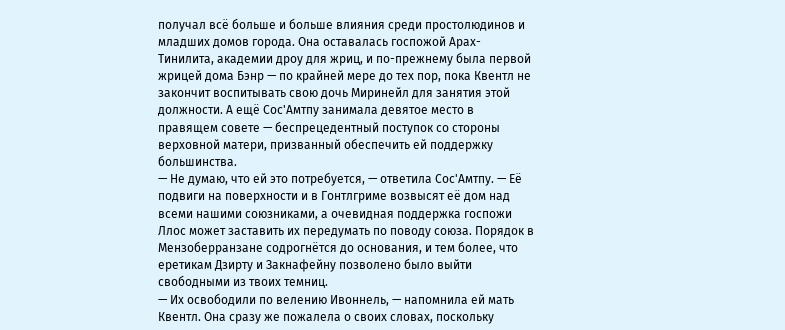получал всё больше и больше влияния среди простолюдинов и младших домов города. Она оставалась госпожой Арах-Тинилита, академии дроу для жриц, и по-прежнему была первой жрицей дома Бэнр — по крайней мере до тех пор, пока Квентл не закончит воспитывать свою дочь Миринейл для занятия этой должности. А ещё Сос'Амтпу занимала девятое место в правящем совете — беспрецедентный поступок со стороны верховной матери, призванный обеспечить ей поддержку большинства.
— Не думаю, что ей это потребуется, — ответила Сос'Амтпу. — Её подвиги на поверхности и в Гонтлгриме возвысят её дом над всеми нашими союзниками, а очевидная поддержка госпожи Ллос может заставить их передумать по поводу союза. Порядок в Мензоберранзане содрогнётся до основания, и тем более, что еретикам Дзирту и Закнафейну позволено было выйти свободными из твоих темниц.
— Их освободили по велению Ивоннель, — напомнила ей мать Квентл. Она сразу же пожалела о своих словах, поскольку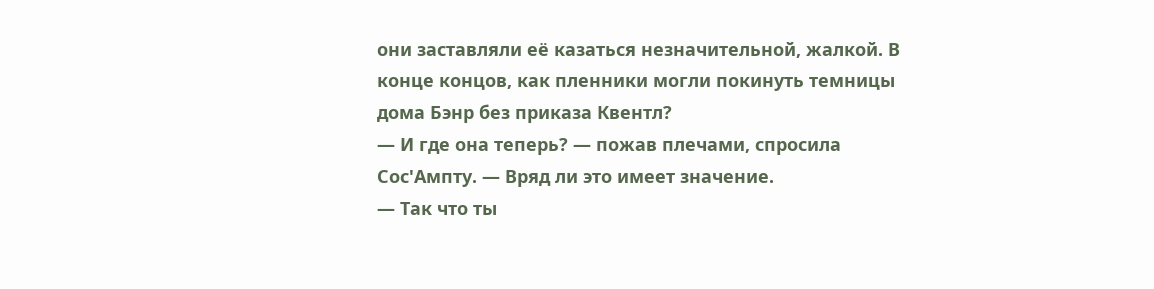они заставляли её казаться незначительной, жалкой. В конце концов, как пленники могли покинуть темницы дома Бэнр без приказа Квентл?
— И где она теперь? — пожав плечами, спросила Сос'Ампту. — Вряд ли это имеет значение.
— Так что ты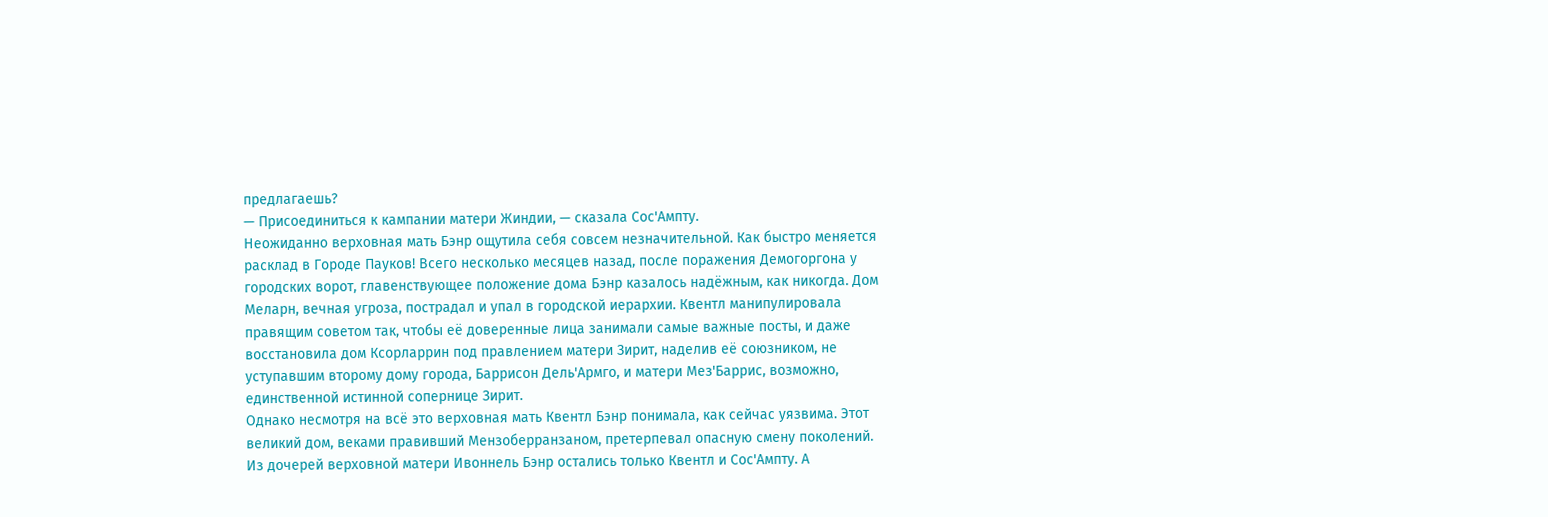предлагаешь?
— Присоединиться к кампании матери Жиндии, — сказала Сос'Ампту.
Неожиданно верховная мать Бэнр ощутила себя совсем незначительной. Как быстро меняется расклад в Городе Пауков! Всего несколько месяцев назад, после поражения Демогоргона у городских ворот, главенствующее положение дома Бэнр казалось надёжным, как никогда. Дом Меларн, вечная угроза, пострадал и упал в городской иерархии. Квентл манипулировала правящим советом так, чтобы её доверенные лица занимали самые важные посты, и даже восстановила дом Ксорларрин под правлением матери Зирит, наделив её союзником, не уступавшим второму дому города, Баррисон Дель'Армго, и матери Мез'Баррис, возможно, единственной истинной сопернице Зирит.
Однако несмотря на всё это верховная мать Квентл Бэнр понимала, как сейчас уязвима. Этот великий дом, веками правивший Мензоберранзаном, претерпевал опасную смену поколений. Из дочерей верховной матери Ивоннель Бэнр остались только Квентл и Сос'Ампту. А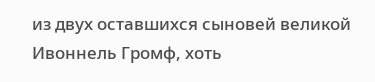из двух оставшихся сыновей великой Ивоннель Громф, хоть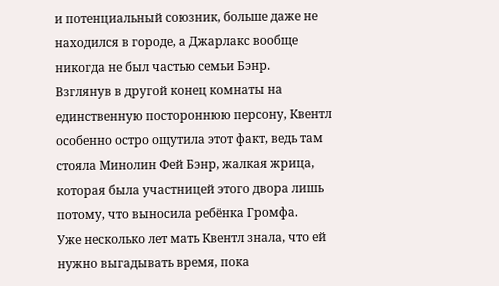и потенциальный союзник, больше даже не находился в городе, а Джарлакс вообще никогда не был частью семьи Бэнр.
Взглянув в другой конец комнаты на единственную постороннюю персону, Квентл особенно остро ощутила этот факт, ведь там стояла Минолин Фей Бэнр, жалкая жрица, которая была участницей этого двора лишь потому, что выносила ребёнка Громфа.
Уже несколько лет мать Квентл знала, что ей нужно выгадывать время, пока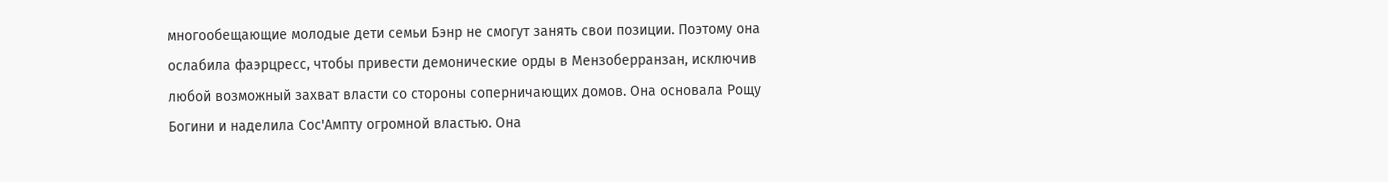многообещающие молодые дети семьи Бэнр не смогут занять свои позиции. Поэтому она ослабила фаэрцресс, чтобы привести демонические орды в Мензоберранзан, исключив любой возможный захват власти со стороны соперничающих домов. Она основала Рощу Богини и наделила Сос'Ампту огромной властью. Она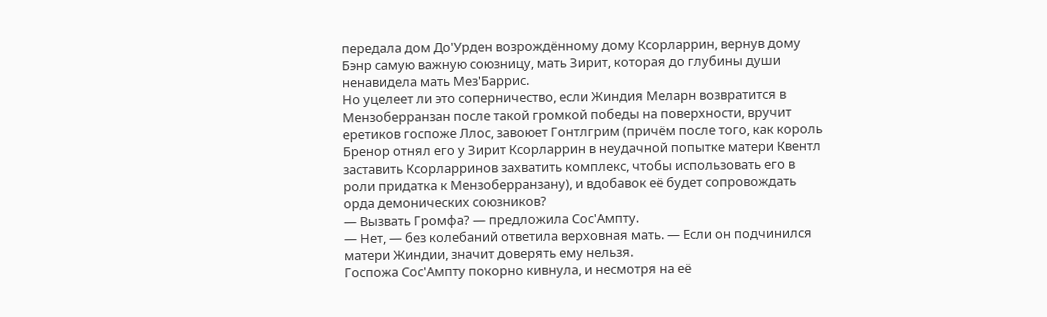передала дом До'Урден возрождённому дому Ксорларрин, вернув дому Бэнр самую важную союзницу, мать Зирит, которая до глубины души ненавидела мать Мез'Баррис.
Но уцелеет ли это соперничество, если Жиндия Меларн возвратится в Мензоберранзан после такой громкой победы на поверхности, вручит еретиков госпоже Ллос, завоюет Гонтлгрим (причём после того, как король Бренор отнял его у Зирит Ксорларрин в неудачной попытке матери Квентл заставить Ксорларринов захватить комплекс, чтобы использовать его в роли придатка к Мензоберранзану), и вдобавок её будет сопровождать орда демонических союзников?
— Вызвать Громфа? — предложила Сос'Ампту.
— Нет, — без колебаний ответила верховная мать. — Если он подчинился матери Жиндии, значит доверять ему нельзя.
Госпожа Сос'Ампту покорно кивнула, и несмотря на её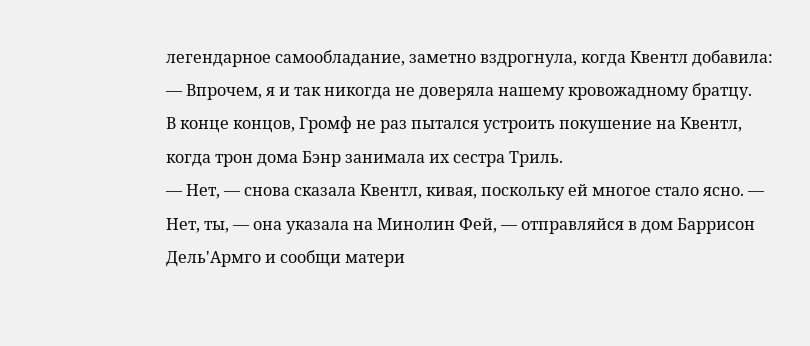легендарное самообладание, заметно вздрогнула, когда Квентл добавила:
— Впрочем, я и так никогда не доверяла нашему кровожадному братцу.
В конце концов, Громф не раз пытался устроить покушение на Квентл, когда трон дома Бэнр занимала их сестра Триль.
— Нет, — снова сказала Квентл, кивая, поскольку ей многое стало ясно. — Нет, ты, — она указала на Минолин Фей, — отправляйся в дом Баррисон Дель'Армго и сообщи матери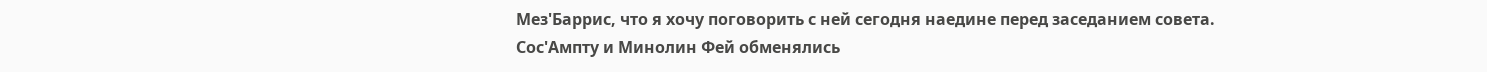Мез'Баррис, что я хочу поговорить с ней сегодня наедине перед заседанием совета.
Сос'Ампту и Минолин Фей обменялись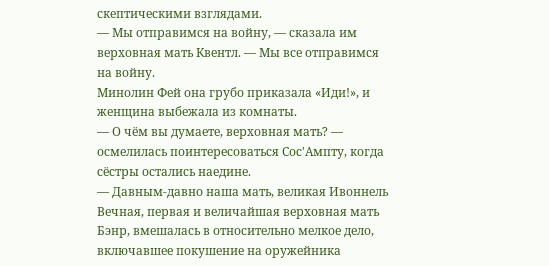скептическими взглядами.
— Мы отправимся на войну, — сказала им верховная мать Квентл. — Мы все отправимся на войну.
Минолин Фей она грубо приказала «Иди!», и женщина выбежала из комнаты.
— О чём вы думаете, верховная мать? — осмелилась поинтересоваться Сос'Ампту, когда сёстры остались наедине.
— Давным-давно наша мать, великая Ивоннель Вечная, первая и величайшая верховная мать Бэнр, вмешалась в относительно мелкое дело, включавшее покушение на оружейника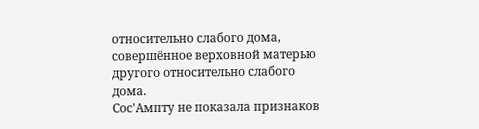относительно слабого дома, совершённое верховной матерью другого относительно слабого дома.
Сос'Ампту не показала признаков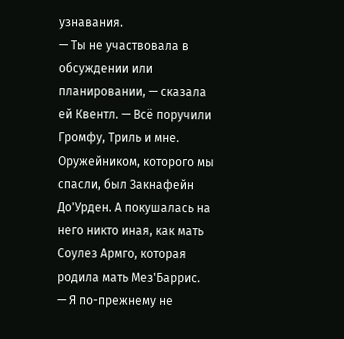узнавания.
— Ты не участвовала в обсуждении или планировании, — сказала ей Квентл. — Всё поручили Громфу, Триль и мне. Оружейником, которого мы спасли, был Закнафейн До'Урден. А покушалась на него никто иная, как мать Соулез Армго, которая родила мать Мез'Баррис.
— Я по-прежнему не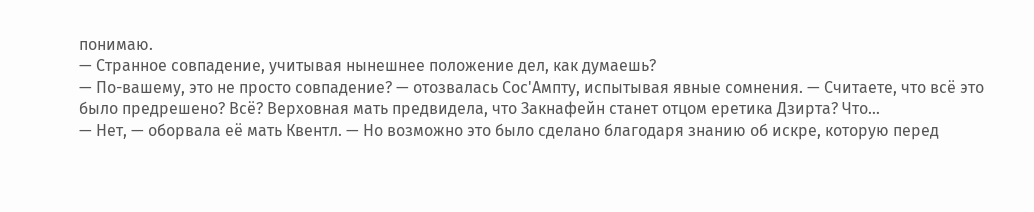понимаю.
— Странное совпадение, учитывая нынешнее положение дел, как думаешь?
— По-вашему, это не просто совпадение? — отозвалась Сос'Ампту, испытывая явные сомнения. — Считаете, что всё это было предрешено? Всё? Верховная мать предвидела, что Закнафейн станет отцом еретика Дзирта? Что…
— Нет, — оборвала её мать Квентл. — Но возможно это было сделано благодаря знанию об искре, которую перед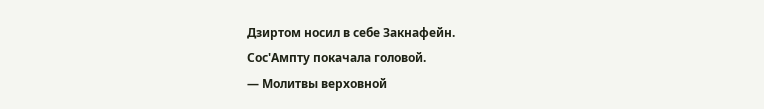Дзиртом носил в себе Закнафейн.
Сос'Ампту покачала головой.
— Молитвы верховной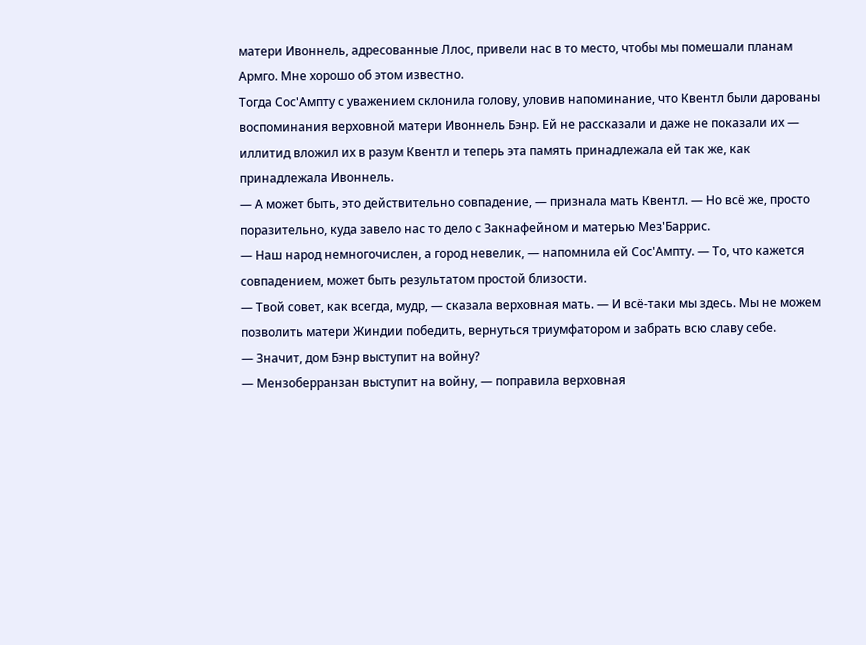матери Ивоннель, адресованные Ллос, привели нас в то место, чтобы мы помешали планам Армго. Мне хорошо об этом известно.
Тогда Сос'Ампту с уважением склонила голову, уловив напоминание, что Квентл были дарованы воспоминания верховной матери Ивоннель Бэнр. Ей не рассказали и даже не показали их — иллитид вложил их в разум Квентл и теперь эта память принадлежала ей так же, как принадлежала Ивоннель.
— А может быть, это действительно совпадение, — признала мать Квентл. — Но всё же, просто поразительно, куда завело нас то дело с Закнафейном и матерью Мез'Баррис.
— Наш народ немногочислен, а город невелик, — напомнила ей Сос'Ампту. — То, что кажется совпадением, может быть результатом простой близости.
— Твой совет, как всегда, мудр, — сказала верховная мать. — И всё-таки мы здесь. Мы не можем позволить матери Жиндии победить, вернуться триумфатором и забрать всю славу себе.
— Значит, дом Бэнр выступит на войну?
— Мензоберранзан выступит на войну, — поправила верховная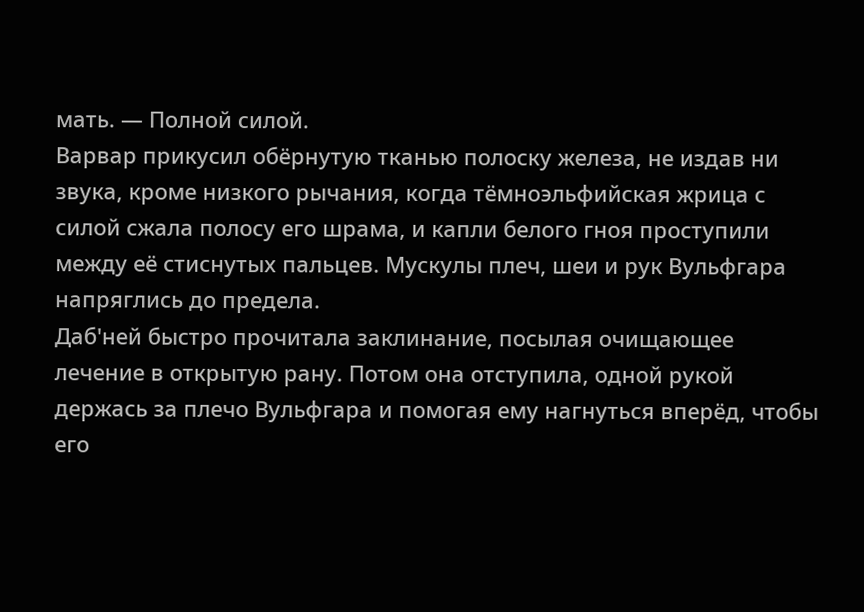мать. — Полной силой.
Варвар прикусил обёрнутую тканью полоску железа, не издав ни звука, кроме низкого рычания, когда тёмноэльфийская жрица с силой сжала полосу его шрама, и капли белого гноя проступили между её стиснутых пальцев. Мускулы плеч, шеи и рук Вульфгара напряглись до предела.
Даб'ней быстро прочитала заклинание, посылая очищающее лечение в открытую рану. Потом она отступила, одной рукой держась за плечо Вульфгара и помогая ему нагнуться вперёд, чтобы его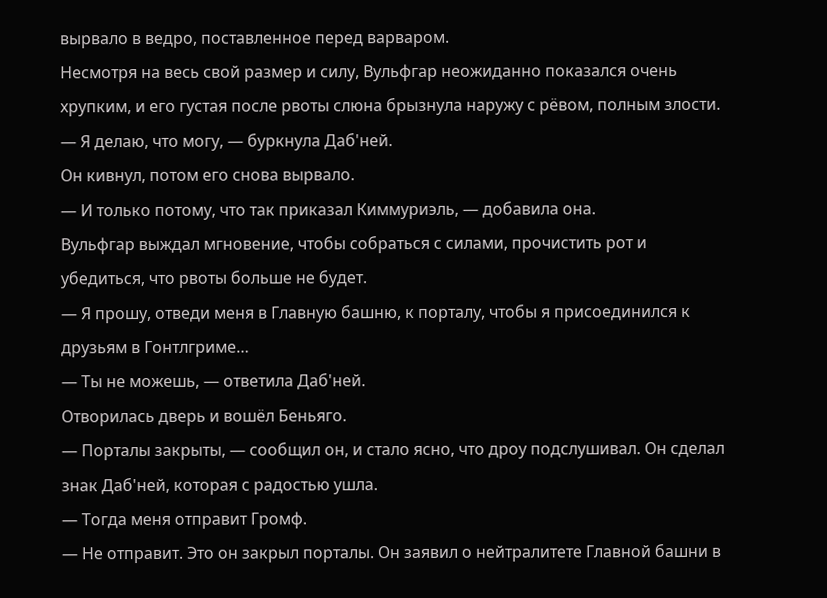вырвало в ведро, поставленное перед варваром.
Несмотря на весь свой размер и силу, Вульфгар неожиданно показался очень хрупким, и его густая после рвоты слюна брызнула наружу с рёвом, полным злости.
— Я делаю, что могу, — буркнула Даб'ней.
Он кивнул, потом его снова вырвало.
— И только потому, что так приказал Киммуриэль, — добавила она.
Вульфгар выждал мгновение, чтобы собраться с силами, прочистить рот и убедиться, что рвоты больше не будет.
— Я прошу, отведи меня в Главную башню, к порталу, чтобы я присоединился к друзьям в Гонтлгриме…
— Ты не можешь, — ответила Даб'ней.
Отворилась дверь и вошёл Беньяго.
— Порталы закрыты, — сообщил он, и стало ясно, что дроу подслушивал. Он сделал знак Даб'ней, которая с радостью ушла.
— Тогда меня отправит Громф.
— Не отправит. Это он закрыл порталы. Он заявил о нейтралитете Главной башни в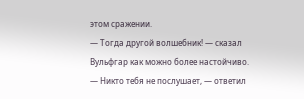этом сражении.
— Тогда другой волшебник! — сказал Вульфгар как можно более настойчиво.
— Никто тебя не послушает, — ответил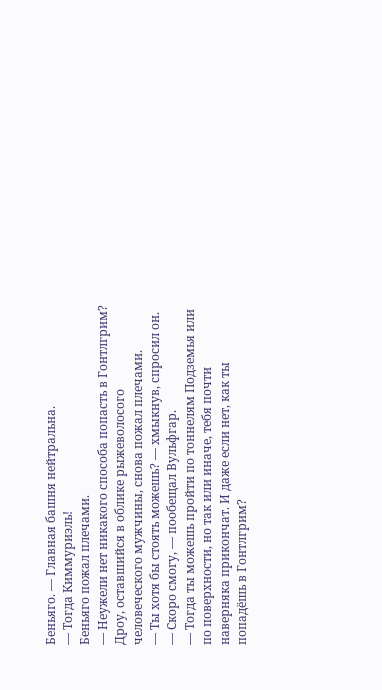Беньяго. — Главная башня нейтральна.
— Тогда Киммуриэль!
Беньяго пожал плечами.
— Неужели нет никакого способа попасть в Гонтлгрим?
Дроу, оставшийся в облике рыжеволосого человеческого мужчины, снова пожал плечами.
— Ты хотя бы стоять можешь? — хмыкнув, спросил он.
— Скоро смогу, — пообещал Вульфгар.
— Тогда ты можешь пройти по тоннелям Подземья или по поверхности, но так или иначе, тебя почти наверняка прикончат. И даже если нет, как ты попадёшь в Гонтлгрим?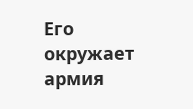Его окружает армия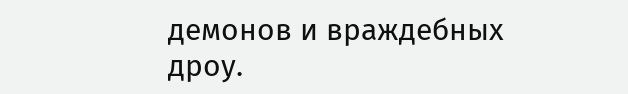демонов и враждебных дроу.